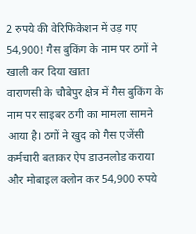2 रुपये की वेरिफिकेशन में उड़ गए 54,900! गैस बुकिंग के नाम पर ठगों ने खाली कर दिया खाता
वाराणसी के चौबेपुर क्षेत्र में गैस बुकिंग के नाम पर साइबर ठगी का मामला सामने आया है। ठगों ने खुद को गैस एजेंसी कर्मचारी बताकर ऐप डाउनलोड कराया और मोबाइल क्लोन कर 54,900 रुपये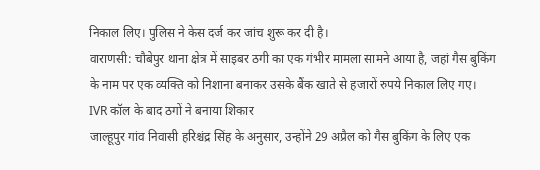निकाल लिए। पुलिस ने केस दर्ज कर जांच शुरू कर दी है।
वाराणसी: चौबेपुर थाना क्षेत्र में साइबर ठगी का एक गंभीर मामला सामने आया है, जहां गैस बुकिंग के नाम पर एक व्यक्ति को निशाना बनाकर उसके बैंक खाते से हजारों रुपये निकाल लिए गए।
IVR कॉल के बाद ठगों ने बनाया शिकार
जाल्हूपुर गांव निवासी हरिश्चंद्र सिंह के अनुसार, उन्होंने 29 अप्रैल को गैस बुकिंग के लिए एक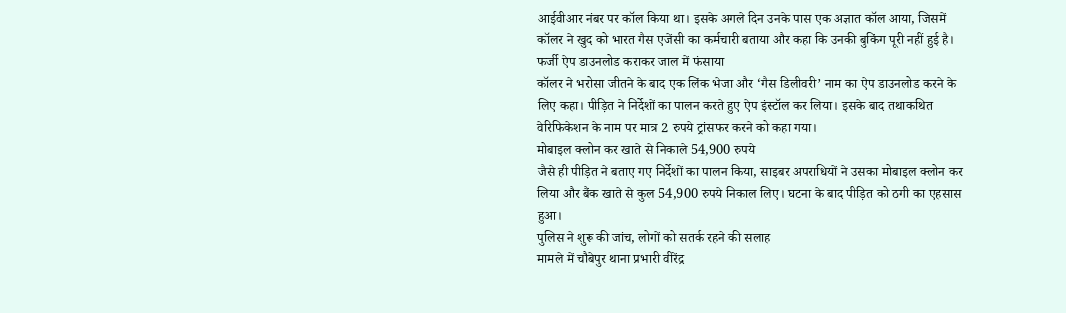आईवीआर नंबर पर कॉल किया था। इसके अगले दिन उनके पास एक अज्ञात कॉल आया, जिसमें कॉलर ने खुद को भारत गैस एजेंसी का कर्मचारी बताया और कहा कि उनकी बुकिंग पूरी नहीं हुई है।
फर्जी ऐप डाउनलोड कराकर जाल में फंसाया
कॉलर ने भरोसा जीतने के बाद एक लिंक भेजा और ‘गैस डिलीवरी’ नाम का ऐप डाउनलोड करने के लिए कहा। पीड़ित ने निर्देशों का पालन करते हुए ऐप इंस्टॉल कर लिया। इसके बाद तथाकथित वेरिफिकेशन के नाम पर मात्र 2 रुपये ट्रांसफर करने को कहा गया।
मोबाइल क्लोन कर खाते से निकाले 54,900 रुपये
जैसे ही पीड़ित ने बताए गए निर्देशों का पालन किया, साइबर अपराधियों ने उसका मोबाइल क्लोन कर लिया और बैंक खाते से कुल 54,900 रुपये निकाल लिए। घटना के बाद पीड़ित को ठगी का एहसास हुआ।
पुलिस ने शुरू की जांच, लोगों को सतर्क रहने की सलाह
मामले में चौबेपुर थाना प्रभारी वीरेंद्र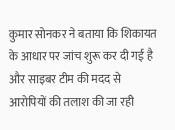कुमार सोनकर ने बताया कि शिकायत के आधार पर जांच शुरू कर दी गई है और साइबर टीम की मदद से आरोपियों की तलाश की जा रही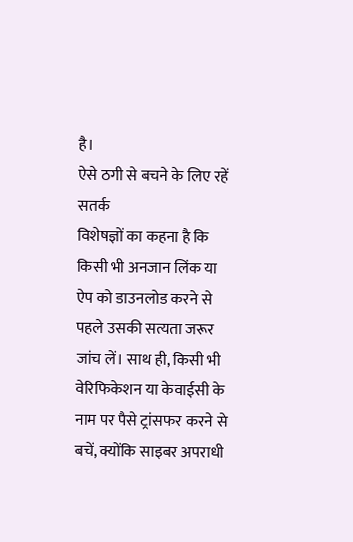है।
ऐसे ठगी से बचने के लिए रहें सतर्क
विशेषज्ञों का कहना है कि किसी भी अनजान लिंक या ऐप को डाउनलोड करने से पहले उसकी सत्यता जरूर जांच लें। साथ ही, किसी भी वेरिफिकेशन या केवाईसी के नाम पर पैसे ट्रांसफर करने से बचें, क्योंकि साइबर अपराधी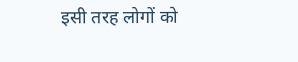इसी तरह लोगों को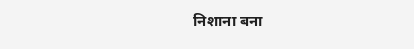निशाना बना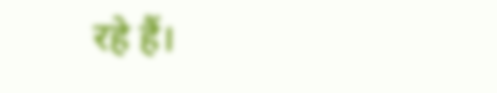रहे हैं।